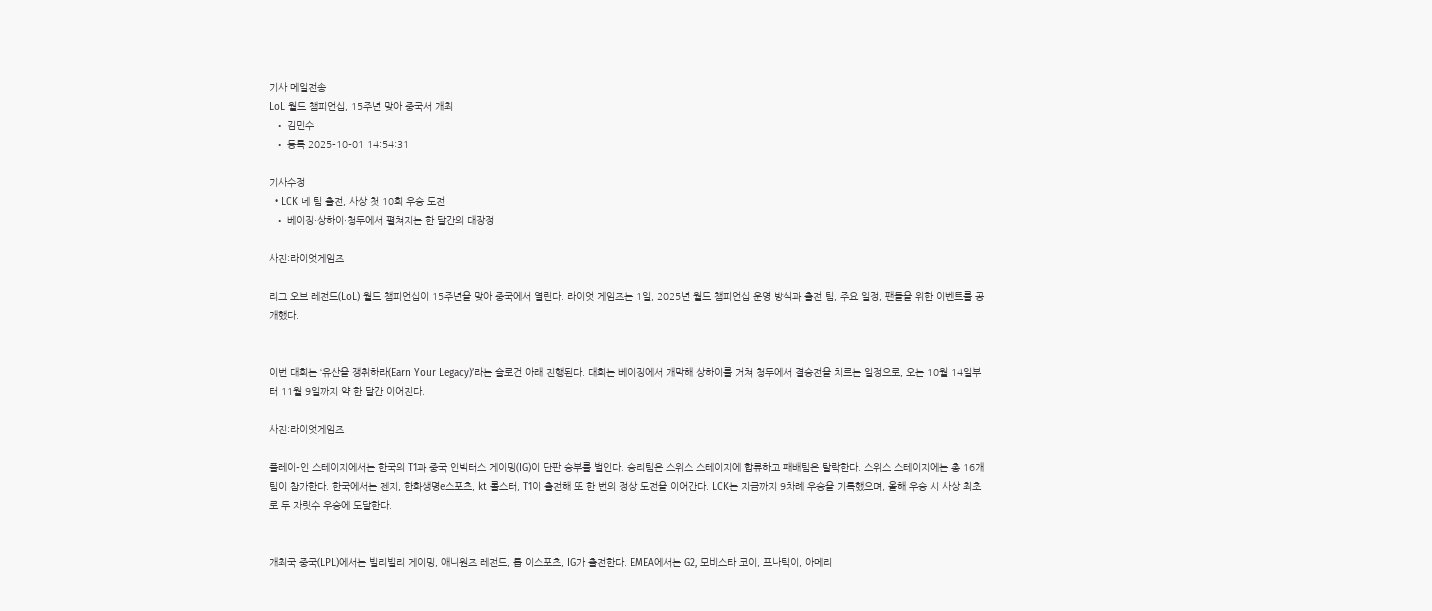기사 메일전송
LoL 월드 챔피언십, 15주년 맞아 중국서 개최
  • 김민수
  • 등록 2025-10-01 14:54:31

기사수정
  • LCK 네 팀 출전, 사상 첫 10회 우승 도전
  • 베이징·상하이·청두에서 펼쳐지는 한 달간의 대장정

사진:라이엇게임즈

리그 오브 레전드(LoL) 월드 챔피언십이 15주년을 맞아 중국에서 열린다. 라이엇 게임즈는 1일, 2025년 월드 챔피언십 운영 방식과 출전 팀, 주요 일정, 팬들을 위한 이벤트를 공개했다.


이번 대회는 ‘유산을 쟁취하라(Earn Your Legacy)’라는 슬로건 아래 진행된다. 대회는 베이징에서 개막해 상하이를 거쳐 청두에서 결승전을 치르는 일정으로, 오는 10월 14일부터 11월 9일까지 약 한 달간 이어진다.

사진:라이엇게임즈

플레이-인 스테이지에서는 한국의 T1과 중국 인빅터스 게이밍(IG)이 단판 승부를 벌인다. 승리팀은 스위스 스테이지에 합류하고 패배팀은 탈락한다. 스위스 스테이지에는 총 16개 팀이 참가한다. 한국에서는 젠지, 한화생명e스포츠, kt 롤스터, T1이 출전해 또 한 번의 정상 도전을 이어간다. LCK는 지금까지 9차례 우승을 기록했으며, 올해 우승 시 사상 최초로 두 자릿수 우승에 도달한다.


개최국 중국(LPL)에서는 빌리빌리 게이밍, 애니원즈 레전드, 톱 이스포츠, IG가 출전한다. EMEA에서는 G2, 모비스타 코이, 프나틱이, 아메리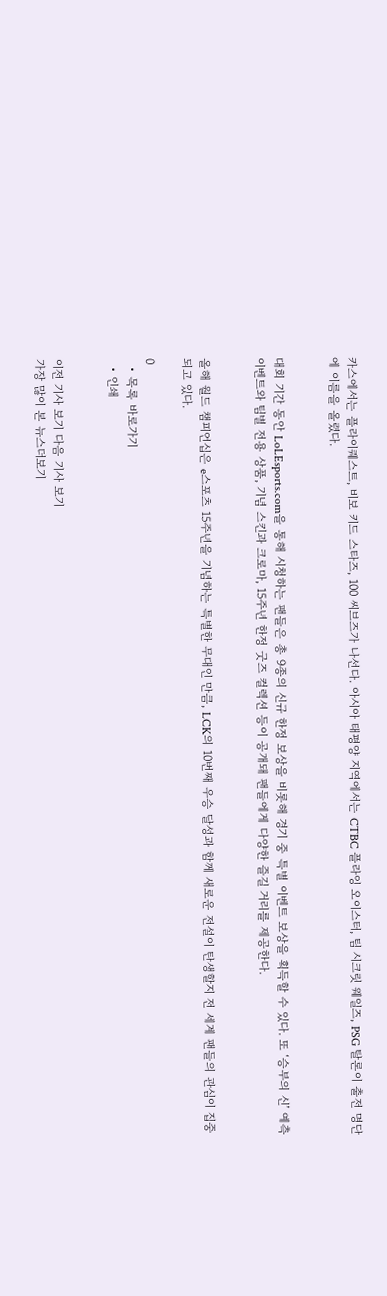카스에서는 플라이퀘스트, 비보 키드 스타즈, 100 씨브즈가 나선다. 아시아 태평양 지역에서는 CTBC 플라잉 오이스터, 팀 시크릿 웨일즈, PSG 탈론이 출전 명단에 이름을 올렸다.


대회 기간 동안 LoLEsports.com을 통해 시청하는 팬들은 총 9종의 신규 한정 보상을 비롯해 경기 중 특별 이벤트 보상을 획득할 수 있다. 또 ‘승부의 신’ 예측 이벤트와 팀별 전용 상품, 기념 스킨과 크로마, 15주년 한정 굿즈 컬렉션 등이 공개돼 팬들에게 다양한 즐길 거리를 제공한다.


올해 월드 챔피언십은 e스포츠 15주년을 기념하는 특별한 무대인 만큼, LCK의 10번째 우승 달성과 함께 새로운 전설이 탄생할지 전 세계 팬들의 관심이 집중되고 있다.

0
  • 목록 바로가기
  • 인쇄


이전 기사 보기 다음 기사 보기
가장 많이 본 뉴스더보기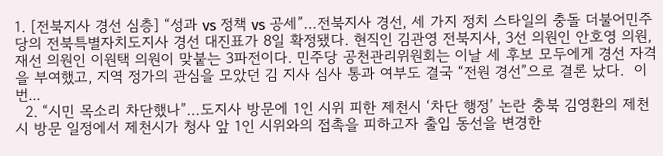1. [전북지사 경선 심층] “성과 vs 정책 vs 공세”…전북지사 경선, 세 가지 정치 스타일의 충돌 더불어민주당의 전북특별자치도지사 경선 대진표가 8일 확정됐다. 현직인 김관영 전북지사, 3선 의원인 안호영 의원, 재선 의원인 이원택 의원이 맞붙는 3파전이다. 민주당 공천관리위원회는 이날 세 후보 모두에게 경선 자격을 부여했고, 지역 정가의 관심을 모았던 김 지사 심사 통과 여부도 결국 “전원 경선”으로 결론 났다.  이번...
  2. “시민 목소리 차단했나”…도지사 방문에 1인 시위 피한 제천시 ‘차단 행정’ 논란 충북 김영환의 제천시 방문 일정에서 제천시가 청사 앞 1인 시위와의 접촉을 피하고자 출입 동선을 변경한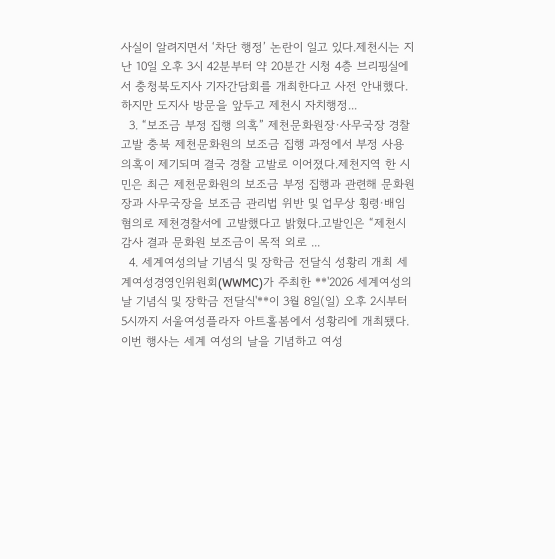사실이 알려지면서 ‘차단 행정’ 논란이 일고 있다.제천시는 지난 10일 오후 3시 42분부터 약 20분간 시청 4층 브리핑실에서 충청북도지사 기자간담회를 개최한다고 사전 안내했다.하지만 도지사 방문을 앞두고 제천시 자치행정...
  3. “보조금 부정 집행 의혹” 제천문화원장·사무국장 경찰 고발 충북 제천문화원의 보조금 집행 과정에서 부정 사용 의혹이 제기되며 결국 경찰 고발로 이어졌다.제천지역 한 시민은 최근 제천문화원의 보조금 부정 집행과 관련해 문화원장과 사무국장을 보조금 관리법 위반 및 업무상 횡령·배임 혐의로 제천경찰서에 고발했다고 밝혔다.고발인은 “제천시 감사 결과 문화원 보조금이 목적 외로 ...
  4. 세계여성의날 기념식 및 장학금 전달식 성황리 개최 세계여성경영인위원회(WWMC)가 주최한 **'2026 세계여성의날 기념식 및 장학금 전달식'**이 3월 8일(일) 오후 2시부터 5시까지 서울여성플라자 아트홀봄에서 성황리에 개최됐다.이번 행사는 세계 여성의 날을 기념하고 여성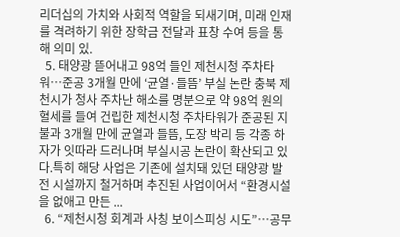리더십의 가치와 사회적 역할을 되새기며, 미래 인재를 격려하기 위한 장학금 전달과 표창 수여 등을 통해 의미 있.
  5. 태양광 뜯어내고 98억 들인 제천시청 주차타워…준공 3개월 만에 ‘균열·들뜸’ 부실 논란 충북 제천시가 청사 주차난 해소를 명분으로 약 98억 원의 혈세를 들여 건립한 제천시청 주차타워가 준공된 지 불과 3개월 만에 균열과 들뜸, 도장 박리 등 각종 하자가 잇따라 드러나며 부실시공 논란이 확산되고 있다.특히 해당 사업은 기존에 설치돼 있던 태양광 발전 시설까지 철거하며 추진된 사업이어서 “환경시설을 없애고 만든 ...
  6. “제천시청 회계과 사칭 보이스피싱 시도”…공무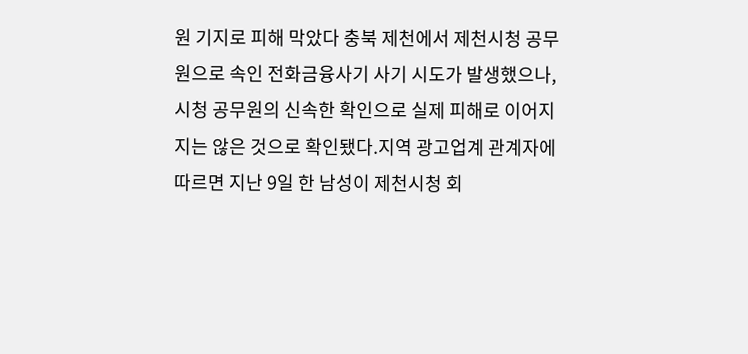원 기지로 피해 막았다 충북 제천에서 제천시청 공무원으로 속인 전화금융사기 사기 시도가 발생했으나, 시청 공무원의 신속한 확인으로 실제 피해로 이어지지는 않은 것으로 확인됐다.지역 광고업계 관계자에 따르면 지난 9일 한 남성이 제천시청 회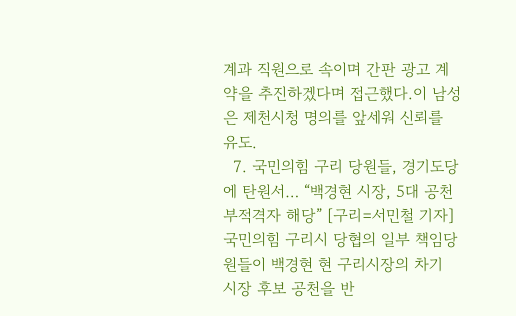계과 직원으로 속이며 간판 광고 계약을 추진하겠다며 접근했다.이 남성은 제천시청 명의를 앞세워 신뢰를 유도.
  7. 국민의힘 구리 당원들, 경기도당에 탄원서… “백경현 시장, 5대 공천 부적격자 해당” [구리=서민철 기자] 국민의힘 구리시 당협의 일부 책임당원들이 백경현 현 구리시장의 차기 시장 후보 공천을 반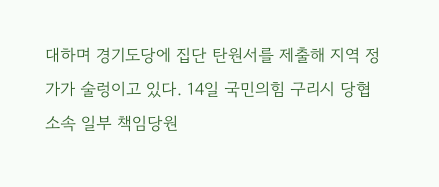대하며 경기도당에 집단 탄원서를 제출해 지역 정가가 술렁이고 있다. 14일 국민의힘 구리시 당협 소속 일부 책임당원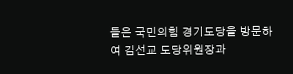들은 국민의힘 경기도당을 방문하여 김선교 도당위원장과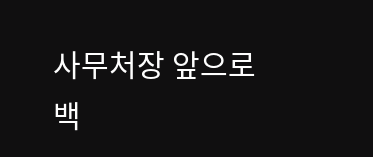사무처장 앞으로 백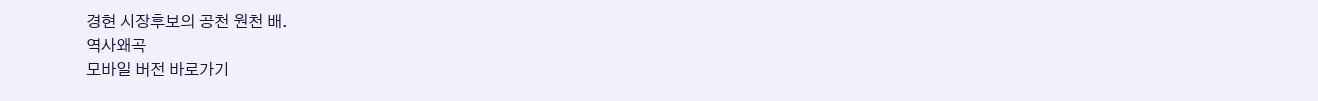경현 시장후보의 공천 원천 배.
역사왜곡
모바일 버전 바로가기